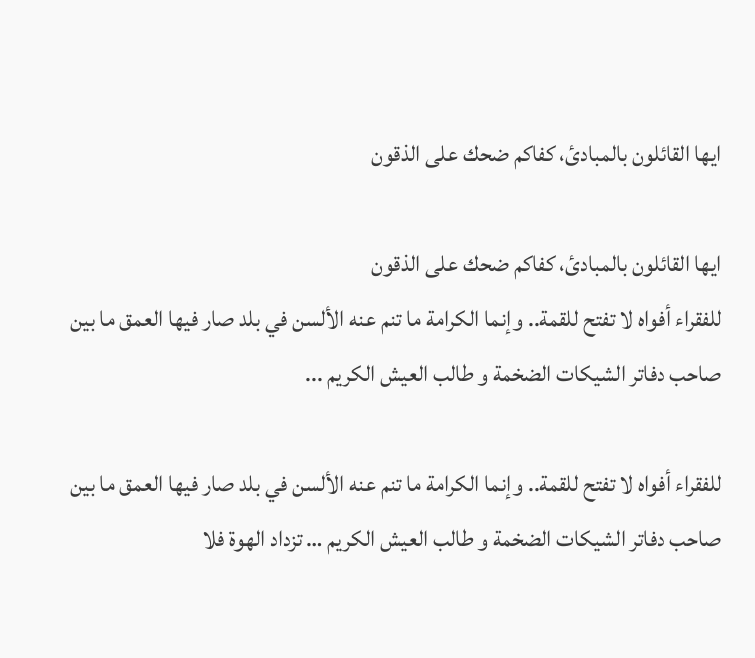ايها القائلون بالمبادئ، كفاكم ضحك على الذقون

ايها القائلون بالمبادئ، كفاكم ضحك على الذقون
للفقراء أفواه لا تفتح للقمة.. وإنما الكرامة ما تنم عنه الألسن في بلد صار فيها العمق ما بين صاحب دفاتر الشيكات الضخمة و طالب العيش الكريم ...

للفقراء أفواه لا تفتح للقمة.. وإنما الكرامة ما تنم عنه الألسن في بلد صار فيها العمق ما بين صاحب دفاتر الشيكات الضخمة و طالب العيش الكريم … تزداد الهوة فلا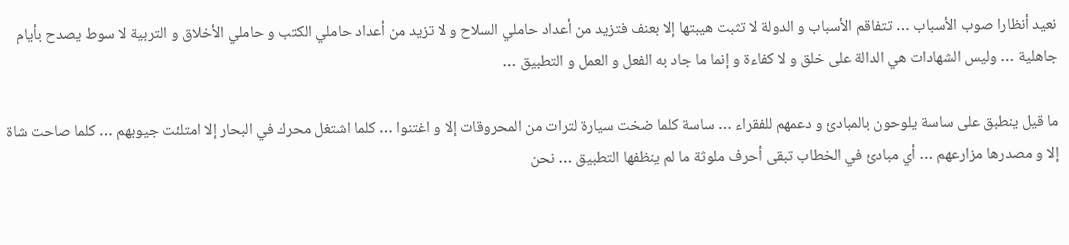نعيد أنظارا صوب الأسباب … تتفاقم الأسباب و الدولة لا تثبت هيبتها إلا بعنف فتزيد من أعداد حاملي السلاح و لا تزيد من أعداد حاملي الكتب و حاملي الأخلاق و التربية لا سوط يصدح بأيام جاهلية … وليس الشهادات هي الدالة على خلق و لا كفاءة و إنما ما جاد به الفعل و العمل و التطبيق …

ما قيل ينطبق على ساسة يلوحون بالمبادئ و دعمهم للفقراء … ساسة كلما ضخت سيارة لترات من المحروقات إلا و اغتنوا … كلما اشتغل محرك في البحار إلا امتلئت جيوبهم … كلما صاحت شاة إلا و مصدرها مزارعهم … أي مبادئ في الخطاب تبقى أحرف ملوثة ما لم ينظفها التطبيق … نحن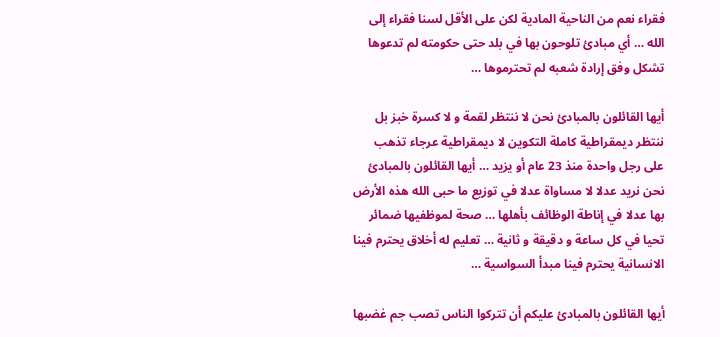فقراء نعم من الناحية المادية لكن على الأقل لسنا فقراء إلى الله … أي مبادئ تلوحون بها في بلد حتى حكومته لم تدعوها تشكل وفق إرادة شعبه لم تحترموها …

أيها القائلون بالمبادئ نحن لا ننتظر لقمة و لا كسرة خبز بل ننتظر ديمقراطية كاملة التكوين لا ديمقراطية عرجاء تذهب على رجل واحدة منذ 23 عام أو يزيد … أيها القائلون بالمبادئ نحن نريد عدلا لا مساواة عدلا في توزيع ما حبى الله هذه الأرض بها عدلا في إناطة الوظائف بأهلها … صحة لموظفيها ضمائر تحيا في كل ساعة و دقيقة و ثانية … تعليم له أخلاق يحترم فينا الانسانية يحترم فينا مبدأ السواسية …

أيها القائلون بالمبادئ عليكم أن تتركوا الناس تصب جم غضبها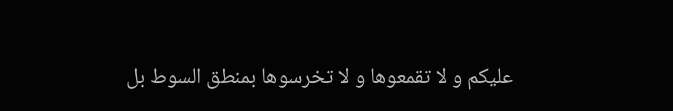عليكم و لا تقمعوها و لا تخرسوها بمنطق السوط بل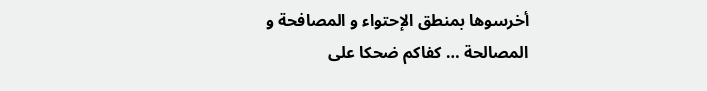أخرسوها بمنطق الإحتواء و المصافحة و المصالحة … كفاكم ضحكا على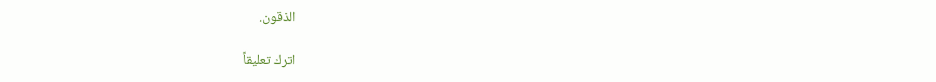الذقون.

اترك تعليقاً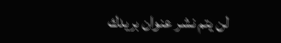لن يتم نشر عنوان بريدك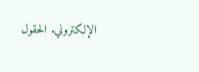الإلكتروني. الحقول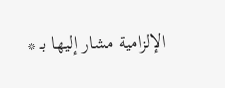الإلزامية مشار إليها بـ *